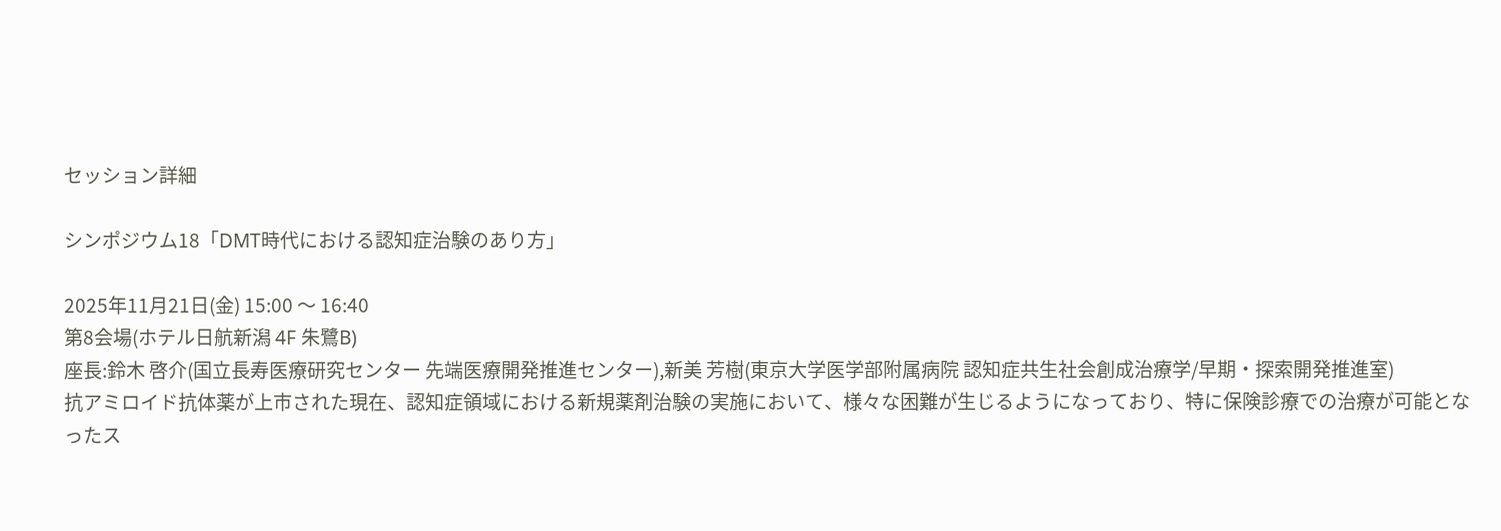セッション詳細

シンポジウム18「DMT時代における認知症治験のあり方」

2025年11月21日(金) 15:00 〜 16:40
第8会場(ホテル日航新潟 4F 朱鷺B)
座長:鈴木 啓介(国立長寿医療研究センター 先端医療開発推進センター),新美 芳樹(東京大学医学部附属病院 認知症共生社会創成治療学/早期・探索開発推進室)
抗アミロイド抗体薬が上市された現在、認知症領域における新規薬剤治験の実施において、様々な困難が生じるようになっており、特に保険診療での治療が可能となったス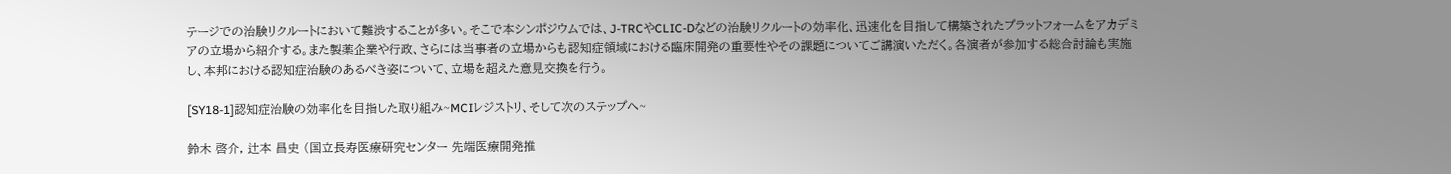テージでの治験リクルートにおいて難渋することが多い。そこで本シンポジウムでは、J-TRCやCLIC-Dなどの治験リクルートの効率化、迅速化を目指して構築されたプラットフォームをアカデミアの立場から紹介する。また製薬企業や行政、さらには当事者の立場からも認知症領域における臨床開発の重要性やその課題についてご講演いただく。各演者が参加する総合討論も実施し、本邦における認知症治験のあるべき姿について、立場を超えた意見交換を行う。

[SY18-1]認知症治験の効率化を目指した取り組み~MCIレジストリ、そして次のステップへ~

鈴木 啓介, 辻本 昌史 (国立長寿医療研究センター 先端医療開発推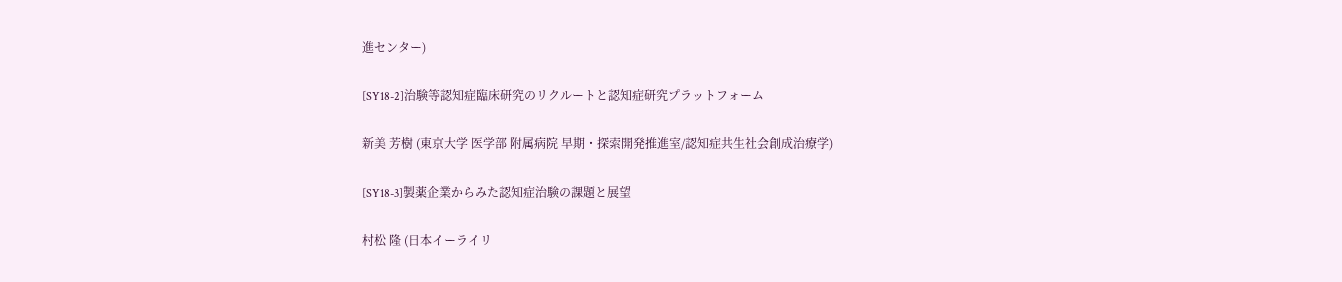進センター)

[SY18-2]治験等認知症臨床研究のリクルートと認知症研究プラットフォーム

新美 芳樹 (東京大学 医学部 附属病院 早期・探索開発推進室/認知症共生社会創成治療学)

[SY18-3]製薬企業からみた認知症治験の課題と展望

村松 隆 (日本イーライリ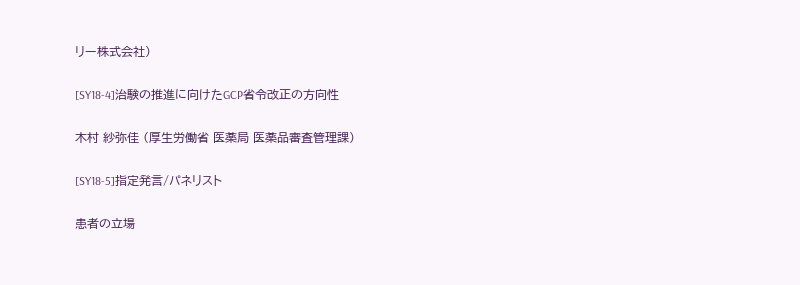リー株式会社)

[SY18-4]治験の推進に向けたGCP省令改正の方向性

木村 紗弥佳 (厚生労働省 医薬局 医薬品審査管理課)

[SY18-5]指定発言/パネリスト

患者の立場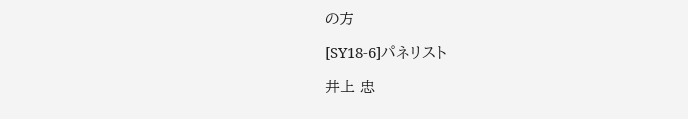の方

[SY18-6]パネリスト

井上 忠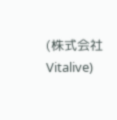(株式会社Vitalive)